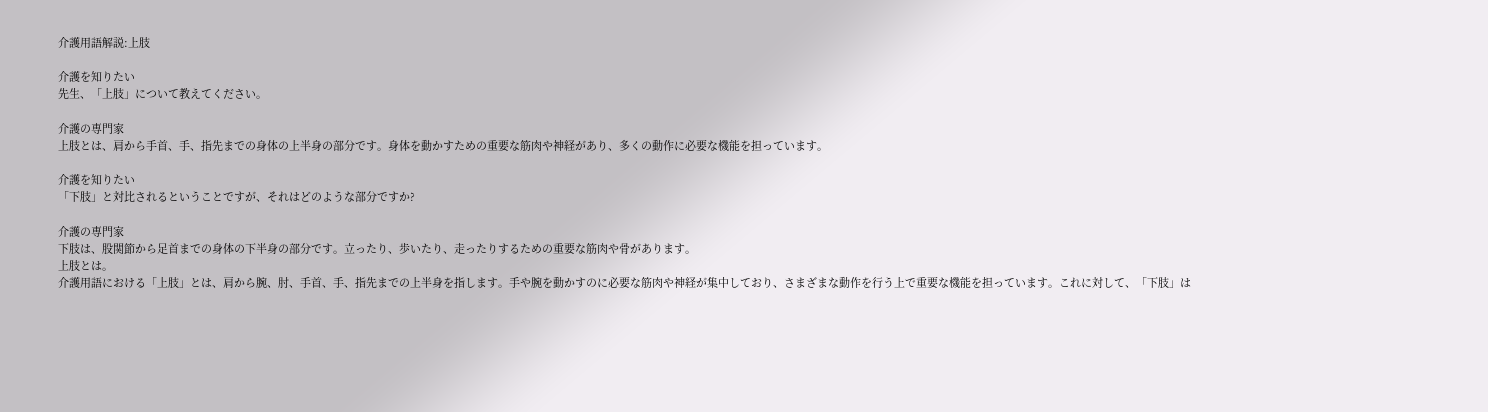介護用語解説:上肢

介護を知りたい
先生、「上肢」について教えてください。

介護の専門家
上肢とは、肩から手首、手、指先までの身体の上半身の部分です。身体を動かすための重要な筋肉や神経があり、多くの動作に必要な機能を担っています。

介護を知りたい
「下肢」と対比されるということですが、それはどのような部分ですか?

介護の専門家
下肢は、股関節から足首までの身体の下半身の部分です。立ったり、歩いたり、走ったりするための重要な筋肉や骨があります。
上肢とは。
介護用語における「上肢」とは、肩から腕、肘、手首、手、指先までの上半身を指します。手や腕を動かすのに必要な筋肉や神経が集中しており、さまざまな動作を行う上で重要な機能を担っています。これに対して、「下肢」は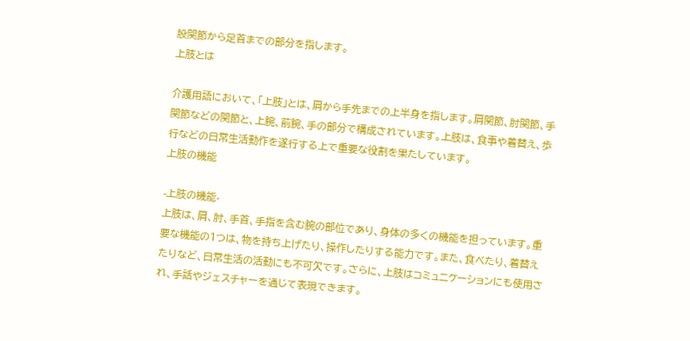股関節から足首までの部分を指します。
上肢とは

介護用語において、「上肢」とは、肩から手先までの上半身を指します。肩関節、肘関節、手関節などの関節と、上腕、前腕、手の部分で構成されています。上肢は、食事や着替え、歩行などの日常生活動作を遂行する上で重要な役割を果たしています。
上肢の機能

-上肢の機能-
上肢は、肩、肘、手首、手指を含む腕の部位であり、身体の多くの機能を担っています。重要な機能の1つは、物を持ち上げたり、操作したりする能力です。また、食べたり、着替えたりなど、日常生活の活動にも不可欠です。さらに、上肢はコミュニケーションにも使用され、手話やジェスチャーを通じて表現できます。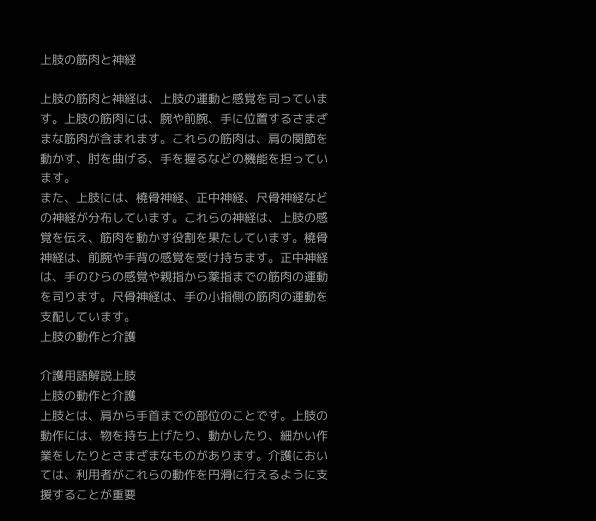上肢の筋肉と神経

上肢の筋肉と神経は、上肢の運動と感覚を司っています。上肢の筋肉には、腕や前腕、手に位置するさまざまな筋肉が含まれます。これらの筋肉は、肩の関節を動かす、肘を曲げる、手を握るなどの機能を担っています。
また、上肢には、橈骨神経、正中神経、尺骨神経などの神経が分布しています。これらの神経は、上肢の感覚を伝え、筋肉を動かす役割を果たしています。橈骨神経は、前腕や手背の感覚を受け持ちます。正中神経は、手のひらの感覚や親指から薬指までの筋肉の運動を司ります。尺骨神経は、手の小指側の筋肉の運動を支配しています。
上肢の動作と介護

介護用語解説上肢
上肢の動作と介護
上肢とは、肩から手首までの部位のことです。上肢の動作には、物を持ち上げたり、動かしたり、細かい作業をしたりとさまざまなものがあります。介護においては、利用者がこれらの動作を円滑に行えるように支援することが重要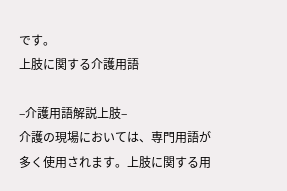です。
上肢に関する介護用語

–介護用語解説上肢–
介護の現場においては、専門用語が多く使用されます。上肢に関する用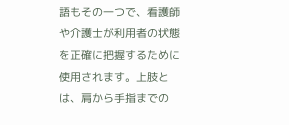語もその一つで、看護師や介護士が利用者の状態を正確に把握するために使用されます。上肢とは、肩から手指までの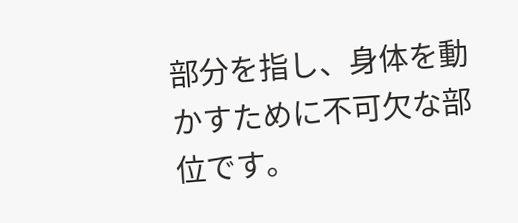部分を指し、身体を動かすために不可欠な部位です。